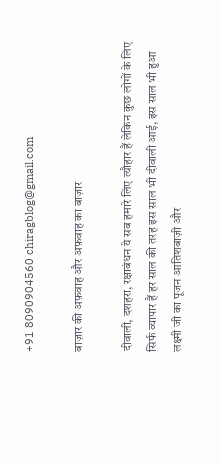+91 8090904560 chiragblog@gmail.com

बाज़ार की अफ़वाह और अफ़वाह का बाज़ार

दीवाली, दशहरा, रक्षाबंधन ये सब हमारे लिए त्यौहार हैं लेकिन कुछ लोगों के लिए सिर्फ व्यापार हैं हर साल की तरह इस साल भी दीवाली आई, इस साल भी हुआ लक्ष्मी जी का पूजन आतिशबाज़ी और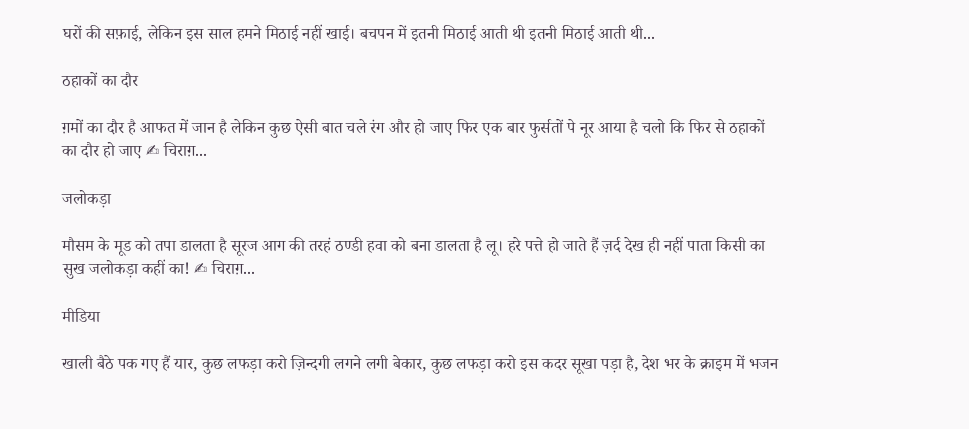घरों की सफ़ाई, लेकिन इस साल हमने मिठाई नहीं खाई। बचपन में इतनी मिठाई आती थी इतनी मिठाई आती थी...

ठहाकों का दौर

ग़मों का दौर है आफत में जान है लेकिन कुछ ऐसी बात चले रंग और हो जाए फिर एक बार फुर्सतों पे नूर आया है चलो कि फिर से ठहाकों का दौर हो जाए ✍ चिराग़...

जलोकड़ा

मौसम के मूड को तपा डालता है सूरज आग की तरहं ठण्डी हवा को बना डालता है लू। हरे पत्ते हो जाते हैं ज़र्द देख ही नहीं पाता किसी का सुख जलोकड़ा कहीं का! ✍ चिराग़...

मीडिया

खाली बैठे पक गए हैं यार, कुछ लफड़ा करो ज़िन्दगी लगने लगी बेकार, कुछ लफड़ा करो इस कदर सूखा पड़ा है, देश भर के क्राइम में भजन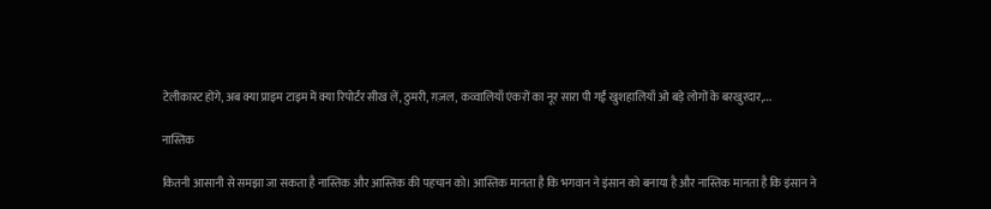टेलीकास्ट होंगे, अब क्या प्राइम टाइम में क्या रिपोर्टर सीख लें, ठुमरी, ग़ज़ल, कव्वालियाँ एंकरों का नूर सारा पी गईं खुशहालियाँ ओ बड़े लोगों के बरखुरदार,...

नास्तिक

कितनी आसानी से समझा जा सकता है नास्तिक और आस्तिक की पहचान को। आस्तिक मानता है कि भगवान ने इंसान को बनाया है और नास्तिक मानता है कि इंसान ने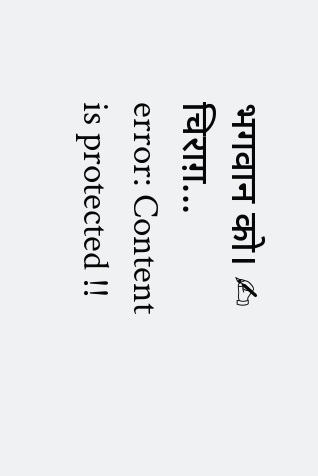भगवान को। ✍ चिराग़...
error: Content is protected !!